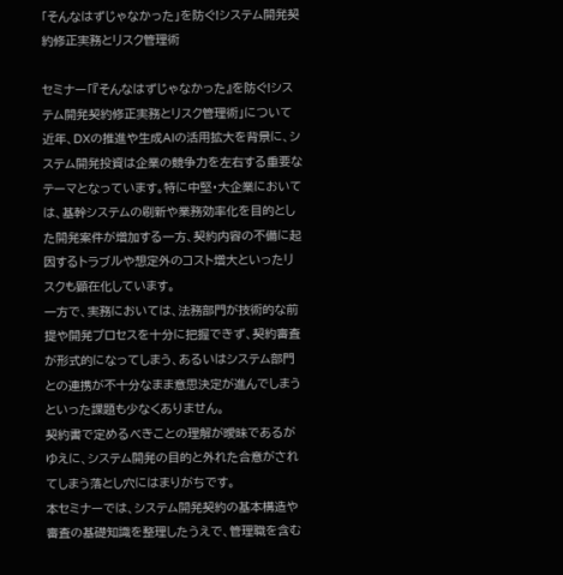「そんなはずじゃなかった」を防ぐ!システム開発契約修正実務とリスク管理術

セミナー「『そんなはずじゃなかった』を防ぐ!システム開発契約修正実務とリスク管理術」について
近年、DXの推進や生成AIの活用拡大を背景に、システム開発投資は企業の競争力を左右する重要なテーマとなっています。特に中堅・大企業においては、基幹システムの刷新や業務効率化を目的とした開発案件が増加する一方、契約内容の不備に起因するトラブルや想定外のコスト増大といったリスクも顕在化しています。
一方で、実務においては、法務部門が技術的な前提や開発プロセスを十分に把握できず、契約審査が形式的になってしまう、あるいはシステム部門との連携が不十分なまま意思決定が進んでしまうといった課題も少なくありません。
契約書で定めるべきことの理解が曖昧であるがゆえに、システム開発の目的と外れた合意がされてしまう落とし穴にはまりがちです。
本セミナーでは、システム開発契約の基本構造や審査の基礎知識を整理したうえで、管理職を含む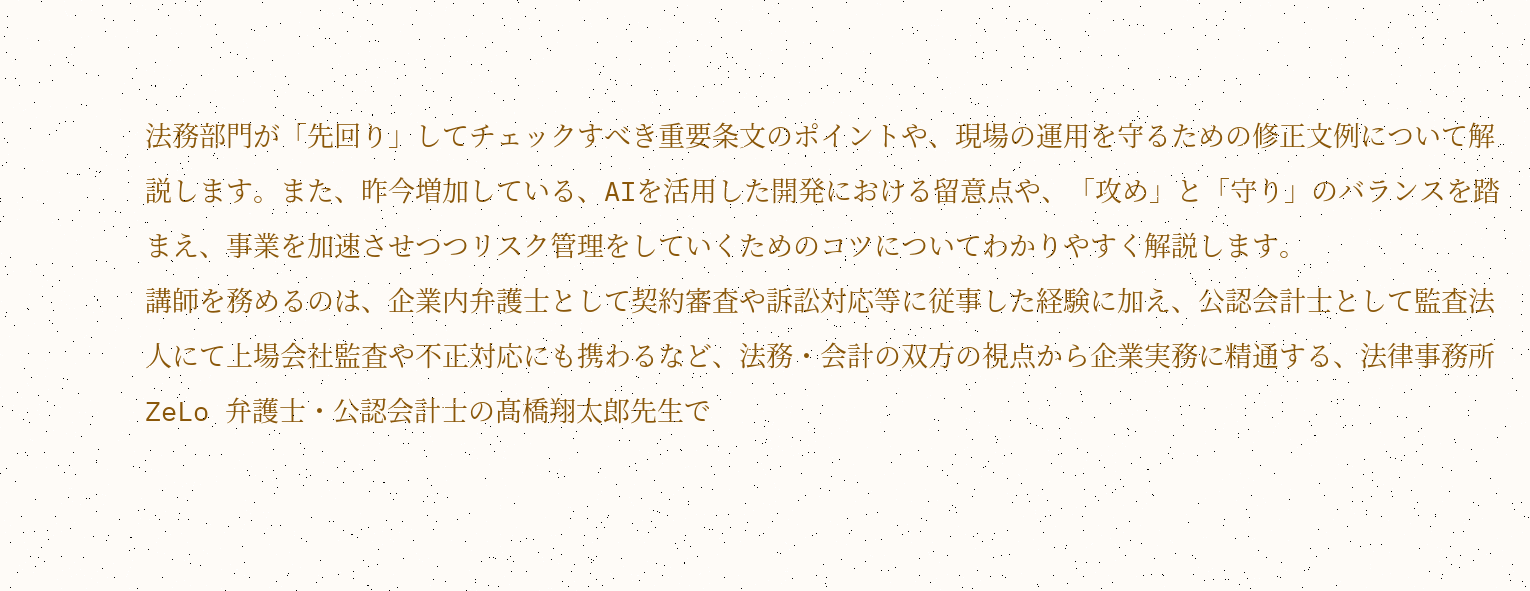法務部門が「先回り」してチェックすべき重要条文のポイントや、現場の運用を守るための修正文例について解説します。また、昨今増加している、AIを活用した開発における留意点や、「攻め」と「守り」のバランスを踏まえ、事業を加速させつつリスク管理をしていくためのコツについてわかりやすく解説します。
講師を務めるのは、企業内弁護士として契約審査や訴訟対応等に従事した経験に加え、公認会計士として監査法人にて上場会社監査や不正対応にも携わるなど、法務・会計の双方の視点から企業実務に精通する、法律事務所ZeLo 弁護士・公認会計士の髙橋翔太郎先生で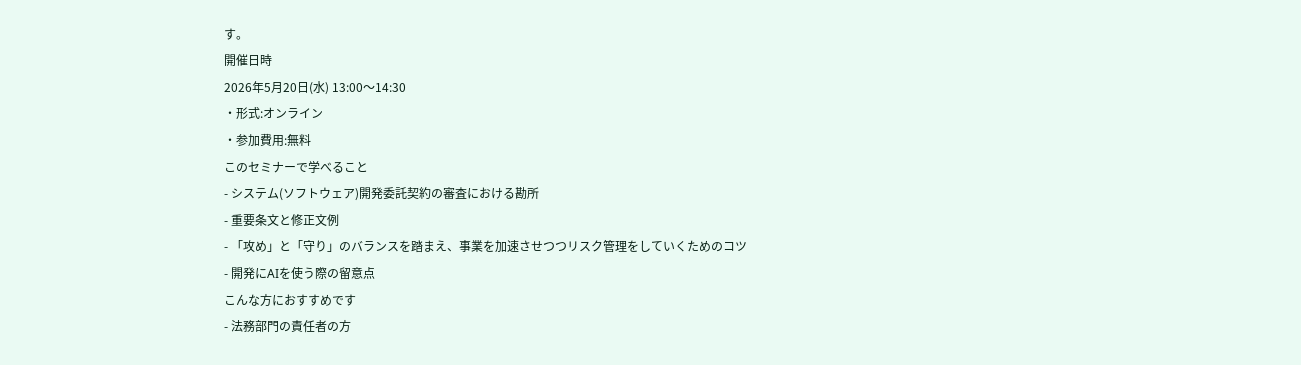す。
開催日時
2026年5月20日(水) 13:00〜14:30
・形式:オンライン
・参加費用:無料
このセミナーで学べること
- システム(ソフトウェア)開発委託契約の審査における勘所
- 重要条文と修正文例
- 「攻め」と「守り」のバランスを踏まえ、事業を加速させつつリスク管理をしていくためのコツ
- 開発にAIを使う際の留意点
こんな方におすすめです
- 法務部門の責任者の方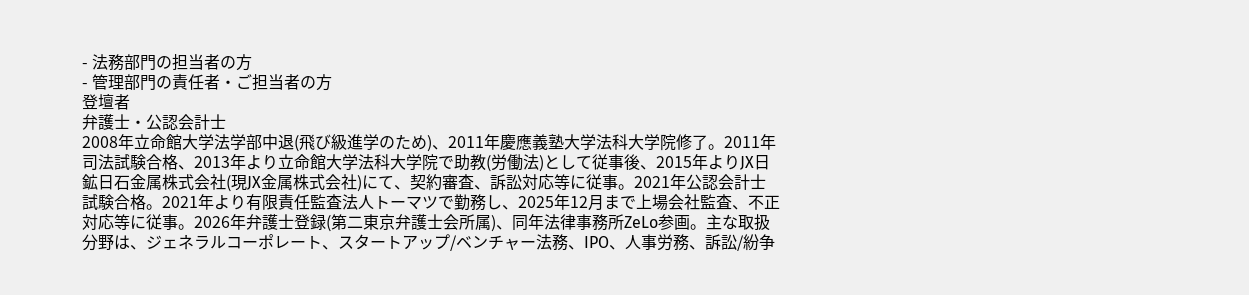- 法務部門の担当者の方
- 管理部門の責任者・ご担当者の方
登壇者
弁護士・公認会計士
2008年立命館大学法学部中退(飛び級進学のため)、2011年慶應義塾大学法科大学院修了。2011年司法試験合格、2013年より立命館大学法科大学院で助教(労働法)として従事後、2015年よりJX日鉱日石金属株式会社(現JX金属株式会社)にて、契約審査、訴訟対応等に従事。2021年公認会計士試験合格。2021年より有限責任監査法人トーマツで勤務し、2025年12月まで上場会社監査、不正対応等に従事。2026年弁護士登録(第二東京弁護士会所属)、同年法律事務所ZeLo参画。主な取扱分野は、ジェネラルコーポレート、スタートアップ/ベンチャー法務、IPO、人事労務、訴訟/紛争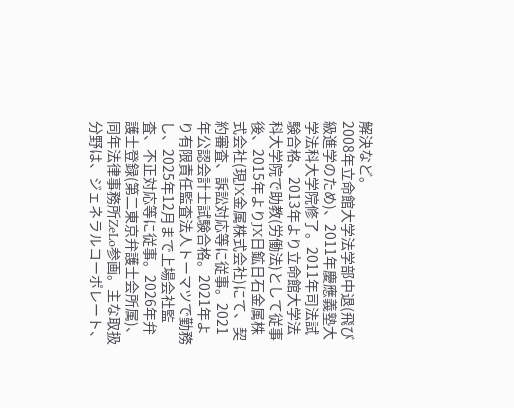解決など。
2008年立命館大学法学部中退(飛び級進学のため)、2011年慶應義塾大学法科大学院修了。2011年司法試験合格、2013年より立命館大学法科大学院で助教(労働法)として従事後、2015年よりJX日鉱日石金属株式会社(現JX金属株式会社)にて、契約審査、訴訟対応等に従事。2021年公認会計士試験合格。2021年より有限責任監査法人トーマツで勤務し、2025年12月まで上場会社監査、不正対応等に従事。2026年弁護士登録(第二東京弁護士会所属)、同年法律事務所ZeLo参画。主な取扱分野は、ジェネラルコーポレート、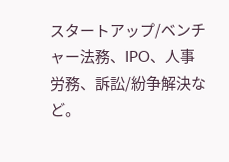スタートアップ/ベンチャー法務、IPO、人事労務、訴訟/紛争解決など。